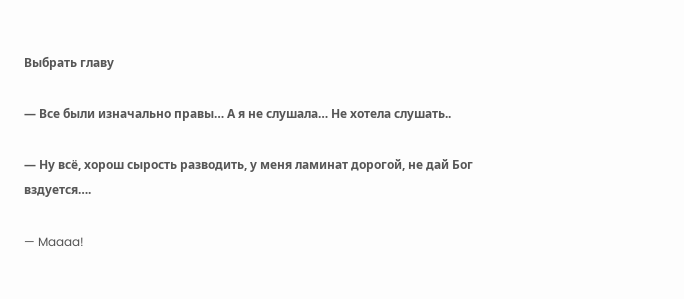Выбрать главу

— Все были изначально правы… А я не слушала… Не хотела слушать..

— Ну всё, хорош сырость разводить, у меня ламинат дорогой, не дай Бог вздуется….

— Maaaa!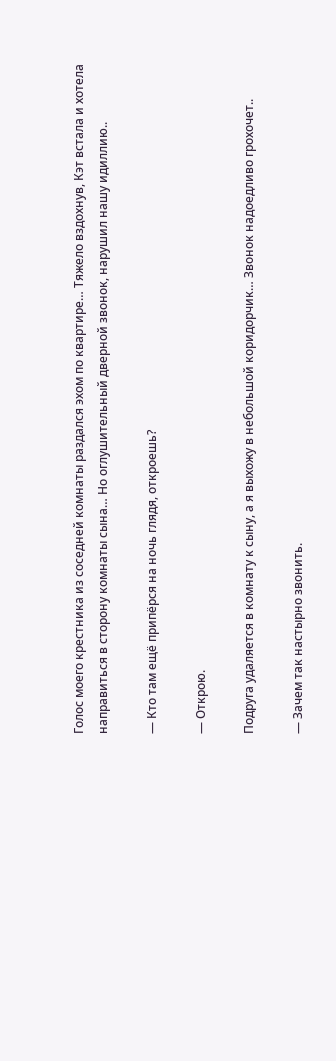Голос моего крестника из соседней комнаты раздался эхом по квартире… Тяжело вздохнув, Кэт встала и хотела направиться в сторону комнаты сына… Но оглушительный дверной звонок, нарушил нашу идиллию..

— Кто там ещё припёрся на ночь глядя, откроешь?

— Открою.

Подруга удаляется в комнату к сыну, а я выхожу в небольшой коридорчик… Звонок надоедливо грохочет..

— Зачем так настырно звонить.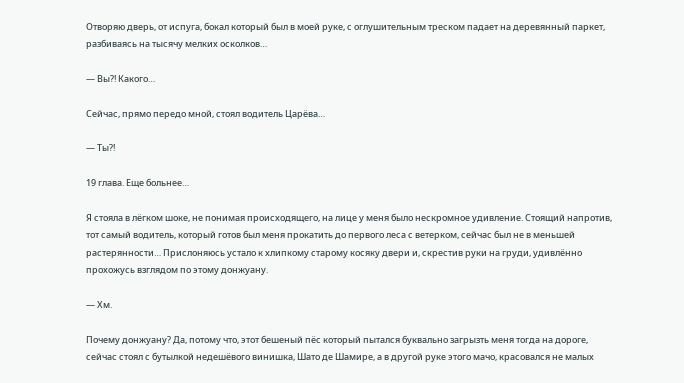Отворяю дверь, от испуга, бокал который был в моей руке, с оглушительным треском падает на деревянный паркет, разбиваясь на тысячу мелких осколков…

— Вы?! Какого…

Сейчас, прямо передо мной, стоял водитель Царёва…

— Ты?!

19 глава. Еще больнее…

Я стояла в лёгком шоке, не понимая происходящего, на лице у меня было нескромное удивление. Стоящий напротив, тот самый водитель, который готов был меня прокатить до первого леса с ветерком, сейчас был не в меньшей растерянности… Прислоняюсь устало к хлипкому старому косяку двери и, скрестив руки на груди, удивлённо прохожусь взглядом по этому донжуану.

— Хм.

Почему донжуану? Да, потому что, этот бешеный пёс который пытался буквально загрызть меня тогда на дороге, сейчас стоял с бутылкой недешёвого винишка, Шато де Шамире, а в другой руке этого мачо, красовался не малых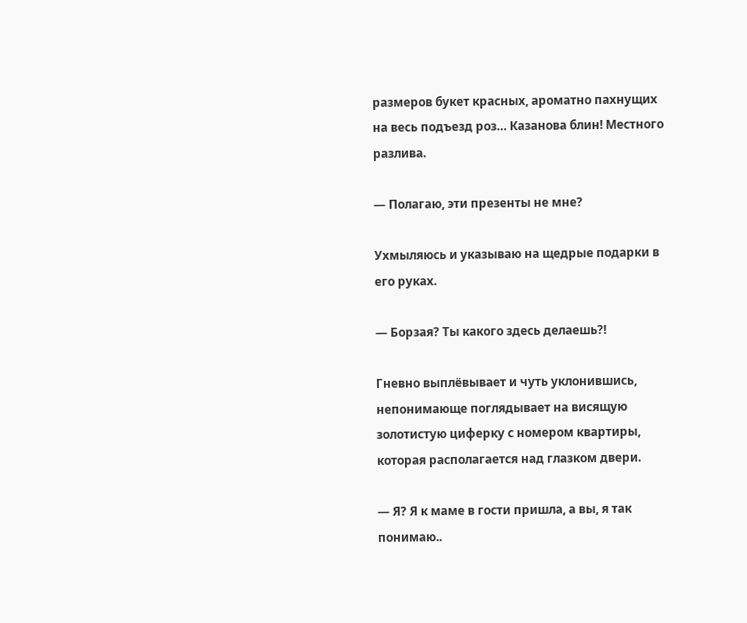размеров букет красных, ароматно пахнущих на весь подъезд роз… Казанова блин! Местного разлива.

— Полагаю, эти презенты не мне?

Ухмыляюсь и указываю на щедрые подарки в его руках.

— Борзая? Ты какого здесь делаешь?!

Гневно выплёвывает и чуть уклонившись, непонимающе поглядывает на висящую золотистую циферку с номером квартиры, которая располагается над глазком двери.

— Я? Я к маме в гости пришла, а вы, я так понимаю..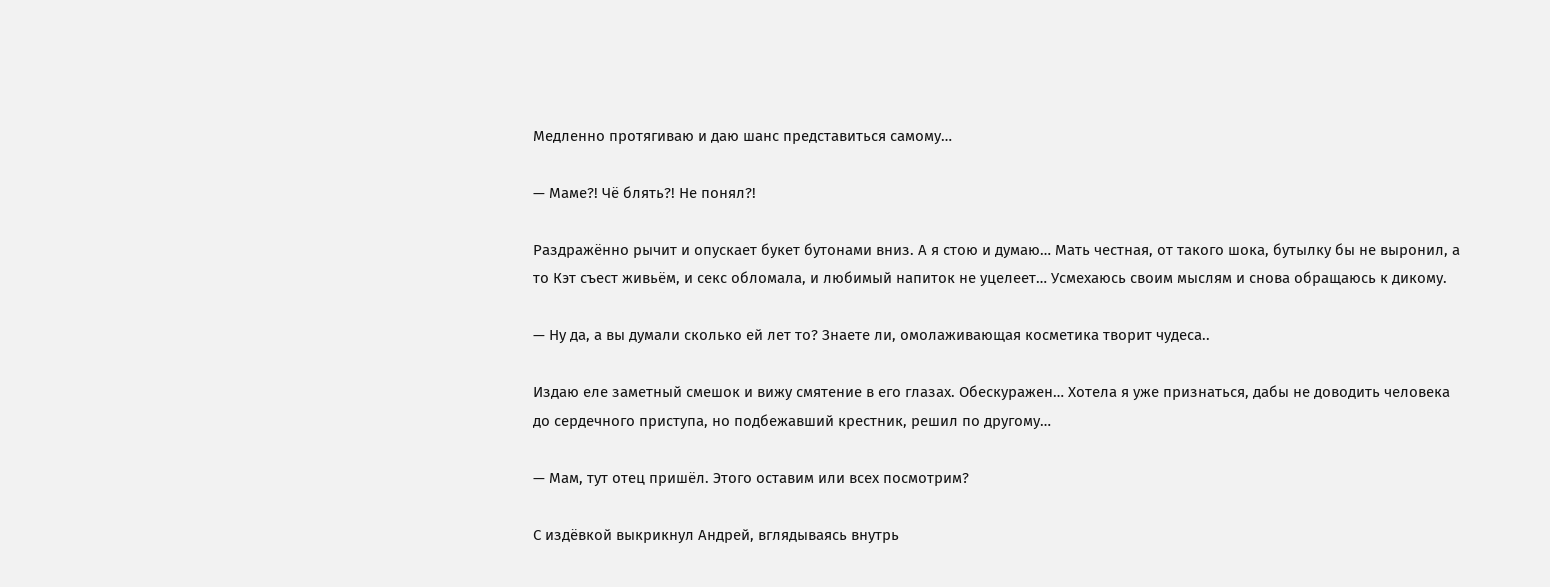Медленно протягиваю и даю шанс представиться самому…

— Маме?! Чё блять?! Не понял?!

Раздражённо рычит и опускает букет бутонами вниз. А я стою и думаю… Мать честная, от такого шока, бутылку бы не выронил, а то Кэт съест живьём, и секс обломала, и любимый напиток не уцелеет… Усмехаюсь своим мыслям и снова обращаюсь к дикому.

— Ну да, а вы думали сколько ей лет то? Знаете ли, омолаживающая косметика творит чудеса..

Издаю еле заметный смешок и вижу смятение в его глазах. Обескуражен… Хотела я уже признаться, дабы не доводить человека до сердечного приступа, но подбежавший крестник, решил по другому…

— Мам, тут отец пришёл. Этого оставим или всех посмотрим?

С издёвкой выкрикнул Андрей, вглядываясь внутрь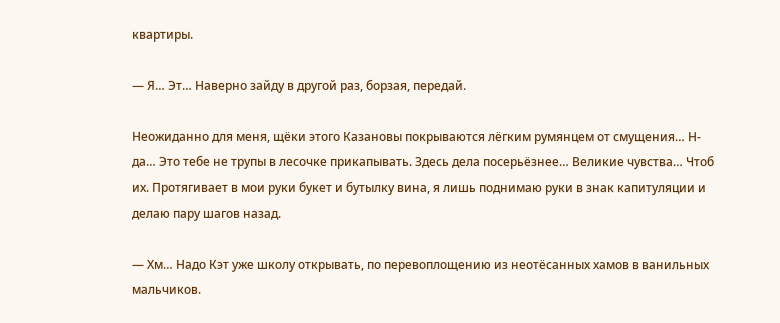квартиры.

— Я… Эт… Наверно зайду в другой раз, борзая, передай.

Неожиданно для меня, щёки этого Казановы покрываются лёгким румянцем от смущения… Н-да… Это тебе не трупы в лесочке прикапывать. Здесь дела посерьёзнее… Великие чувства… Чтоб их. Протягивает в мои руки букет и бутылку вина, я лишь поднимаю руки в знак капитуляции и делаю пару шагов назад.

— Хм… Надо Кэт уже школу открывать, по перевоплощению из неотёсанных хамов в ванильных мальчиков.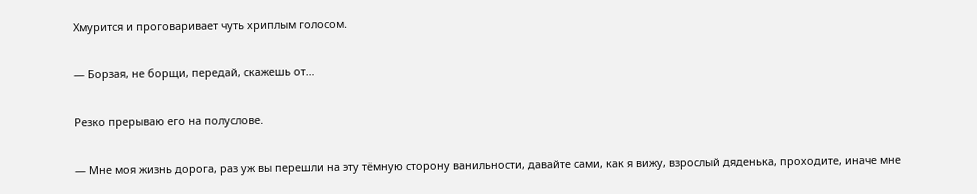Хмурится и проговаривает чуть хриплым голосом.

— Борзая, не борщи, передай, скажешь от…

Резко прерываю его на полуслове.

— Мне моя жизнь дорога, раз уж вы перешли на эту тёмную сторону ванильности, давайте сами, как я вижу, взрослый дяденька, проходите, иначе мне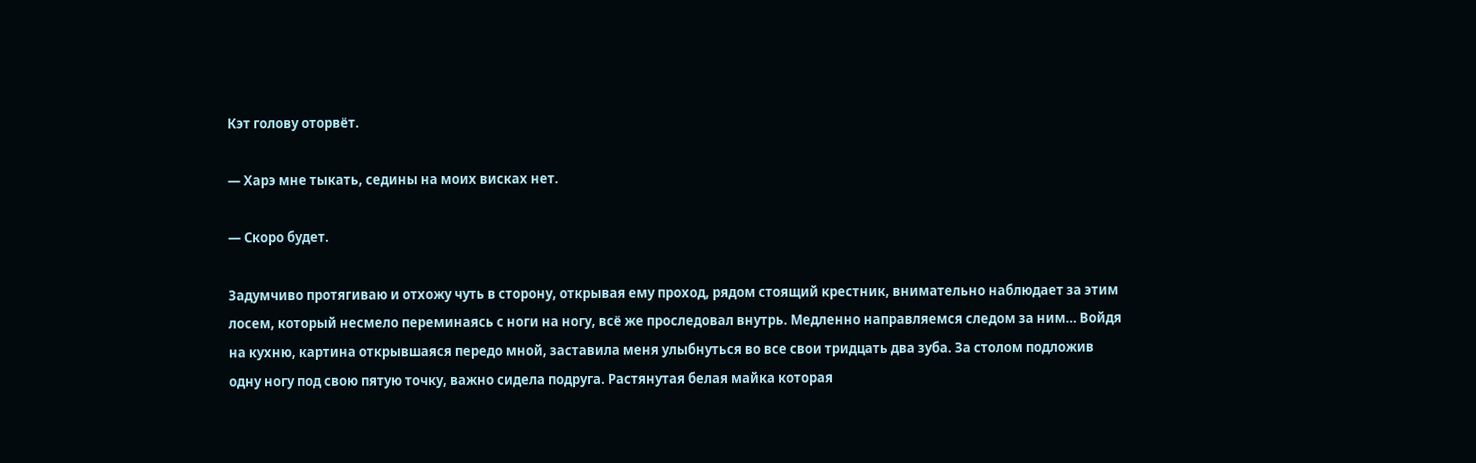Кэт голову оторвёт.

— Харэ мне тыкать, седины на моих висках нет.

— Скоро будет.

Задумчиво протягиваю и отхожу чуть в сторону, открывая ему проход, рядом стоящий крестник, внимательно наблюдает за этим лосем, который несмело переминаясь с ноги на ногу, всё же проследовал внутрь. Медленно направляемся следом за ним… Войдя на кухню, картина открывшаяся передо мной, заставила меня улыбнуться во все свои тридцать два зуба. За столом подложив одну ногу под свою пятую точку, важно сидела подруга. Растянутая белая майка которая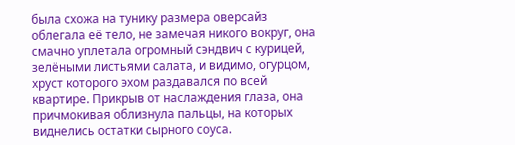была схожа на тунику размера оверсайз облегала её тело, не замечая никого вокруг, она смачно уплетала огромный сэндвич с курицей, зелёными листьями салата, и видимо, огурцом, хруст которого эхом раздавался по всей квартире. Прикрыв от наслаждения глаза, она причмокивая облизнула пальцы, на которых виднелись остатки сырного соуса.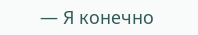— Я конечно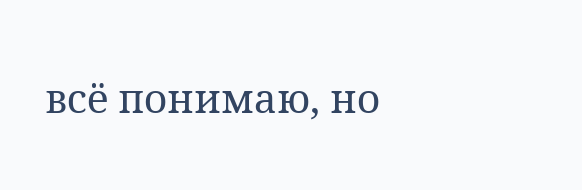всё понимаю, но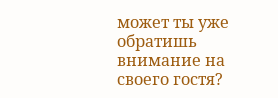может ты уже обратишь внимание на своего гостя?